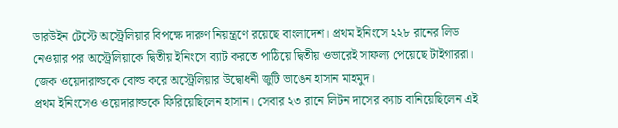ডারউইন টেস্টে অস্ট্রেলিয়ার বিপক্ষে দারুণ নিয়ন্ত্রণে রয়েছে বাংলাদেশ। প্রথম ইনিংসে ২২৮ রানের লিড নেওয়ার পর অস্ট্রেলিয়াকে দ্বিতীয় ইনিংসে ব্যাট করতে পাঠিয়ে দ্বিতীয় ওভারেই সাফল্য পেয়েছে টাইগাররা। জেক ওয়েদারাল্ডকে বোল্ড করে অস্ট্রেলিয়ার উদ্বোধনী জুটি ভাঙেন হাসান মাহমুদ।
প্রথম ইনিংসেও ওয়েদারাল্ডকে ফিরিয়েছিলেন হাসান। সেবার ২৩ রানে লিটন দাসের ক্যাচ বানিয়েছিলেন এই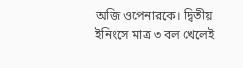অজি ওপেনারকে। দ্বিতীয় ইনিংসে মাত্র ৩ বল খেলেই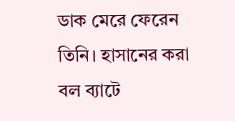ডাক মেরে ফেরেন তিনি। হাসানের করা বল ব্যাটে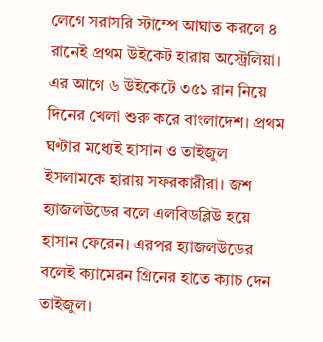লেগে সরাসরি স্টাম্পে আঘাত করলে ৪ রানেই প্রথম উইকেট হারায় অস্ট্রেলিয়া।
এর আগে ৬ উইকেটে ৩৫১ রান নিয়ে দিনের খেলা শুরু করে বাংলাদেশ। প্রথম ঘণ্টার মধ্যেই হাসান ও তাইজুল ইসলামকে হারায় সফরকারীরা। জশ হ্যাজলউডের বলে এলবিডব্লিউ হয়ে হাসান ফেরেন। এরপর হ্যাজলউডের বলেই ক্যামেরন গ্রিনের হাতে ক্যাচ দেন তাইজুল।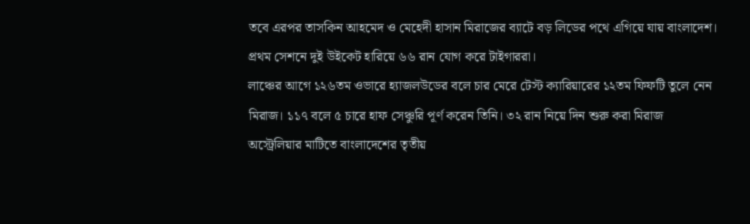তবে এরপর তাসকিন আহমেদ ও মেহেদী হাসান মিরাজের ব্যাটে বড় লিডের পথে এগিয়ে যায় বাংলাদেশ। প্রথম সেশনে দুই উইকেট হারিয়ে ৬৬ রান যোগ করে টাইগাররা।
লাঞ্চের আগে ১২৬তম ওভারে হ্যাজলউডের বলে চার মেরে টেস্ট ক্যারিয়ারের ১২তম ফিফটি তুলে নেন মিরাজ। ১১৭ বলে ৫ চারে হাফ সেঞ্চুরি পূর্ণ করেন তিনি। ৩২ রান নিয়ে দিন শুরু করা মিরাজ অস্ট্রেলিয়ার মাটিতে বাংলাদেশের তৃতীয়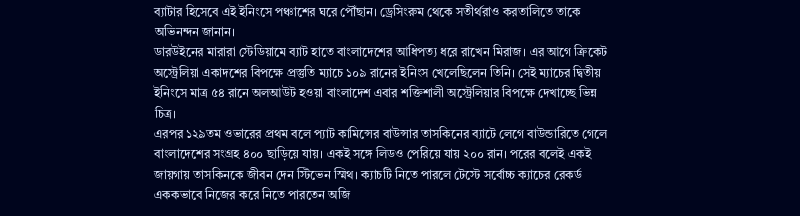ব্যাটার হিসেবে এই ইনিংসে পঞ্চাশের ঘরে পৌঁছান। ড্রেসিংরুম থেকে সতীর্থরাও করতালিতে তাকে অভিনন্দন জানান।
ডারউইনের মারারা স্টেডিয়ামে ব্যাট হাতে বাংলাদেশের আধিপত্য ধরে রাখেন মিরাজ। এর আগে ক্রিকেট অস্ট্রেলিয়া একাদশের বিপক্ষে প্রস্তুতি ম্যাচে ১০৯ রানের ইনিংস খেলেছিলেন তিনি। সেই ম্যাচের দ্বিতীয় ইনিংসে মাত্র ৫৪ রানে অলআউট হওয়া বাংলাদেশ এবার শক্তিশালী অস্ট্রেলিয়ার বিপক্ষে দেখাচ্ছে ভিন্ন চিত্র।
এরপর ১২৯তম ওভারের প্রথম বলে প্যাট কামিন্সের বাউন্সার তাসকিনের ব্যাটে লেগে বাউন্ডারিতে গেলে বাংলাদেশের সংগ্রহ ৪০০ ছাড়িয়ে যায়। একই সঙ্গে লিডও পেরিয়ে যায় ২০০ রান। পরের বলেই একই জায়গায় তাসকিনকে জীবন দেন স্টিভেন স্মিথ। ক্যাচটি নিতে পারলে টেস্টে সর্বোচ্চ ক্যাচের রেকর্ড এককভাবে নিজের করে নিতে পারতেন অজি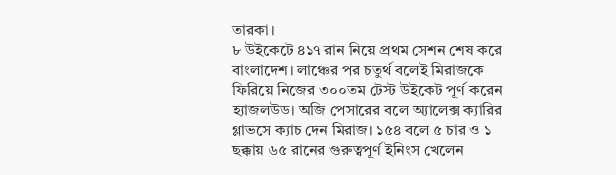তারকা।
৮ উইকেটে ৪১৭ রান নিয়ে প্রথম সেশন শেষ করে বাংলাদেশ। লাঞ্চের পর চতুর্থ বলেই মিরাজকে ফিরিয়ে নিজের ৩০০তম টেস্ট উইকেট পূর্ণ করেন হ্যাজলউড। অজি পেসারের বলে অ্যালেক্স ক্যারির গ্লাভসে ক্যাচ দেন মিরাজ। ১৫৪ বলে ৫ চার ও ১ ছক্কায় ৬৫ রানের গুরুত্বপূর্ণ ইনিংস খেলেন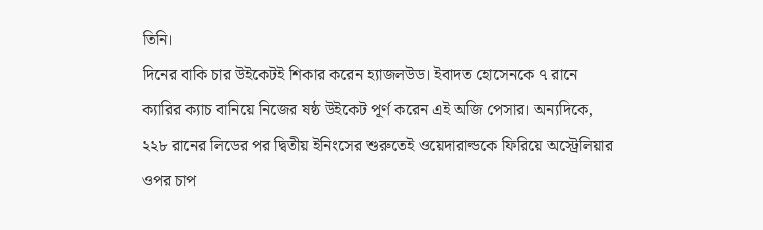তিনি।
দিনের বাকি চার উইকেটই শিকার করেন হ্যাজলউড। ইবাদত হোসেনকে ৭ রানে ক্যারির ক্যাচ বানিয়ে নিজের ষষ্ঠ উইকেট পূর্ণ করেন এই অজি পেসার। অন্যদিকে, ২২৮ রানের লিডের পর দ্বিতীয় ইনিংসের শুরুতেই ওয়েদারাল্ডকে ফিরিয়ে অস্ট্রেলিয়ার ওপর চাপ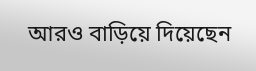আরও বাড়িয়ে দিয়েছেন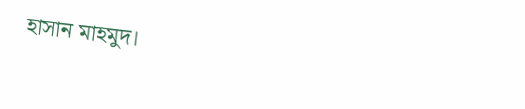হাসান মাহমুদ।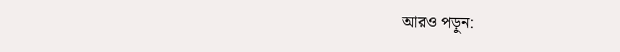আরও পড়ুন: